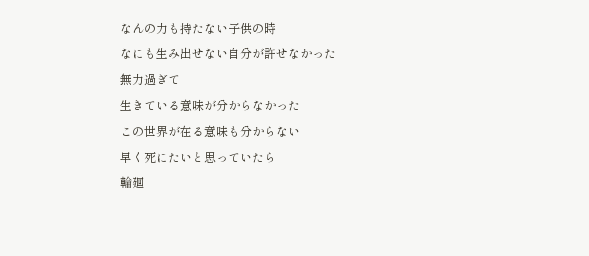なんの力も持たない子供の時
なにも生み出せない自分が許せなかった
無力過ぎて
生きている意味が分からなかった
この世界が在る意味も分からない
早く死にたいと思っていたら
輪廻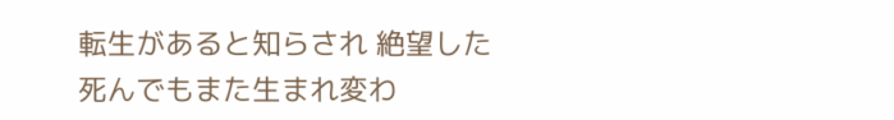転生があると知らされ 絶望した
死んでもまた生まれ変わ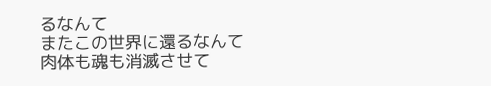るなんて
またこの世界に還るなんて
肉体も魂も消滅させて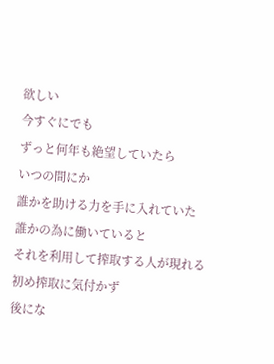欲しい
今すぐにでも
ずっと何年も絶望していたら
いつの間にか
誰かを助ける力を手に入れていた
誰かの為に働いていると
それを利用して搾取する人が現れる
初め搾取に気付かず
後にな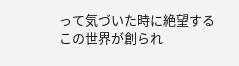って気づいた時に絶望する
この世界が創られ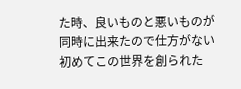た時、良いものと悪いものが同時に出来たので仕方がない
初めてこの世界を創られた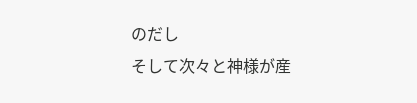のだし
そして次々と神様が産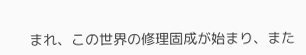まれ、この世界の修理固成が始まり、また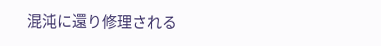混沌に還り修理される